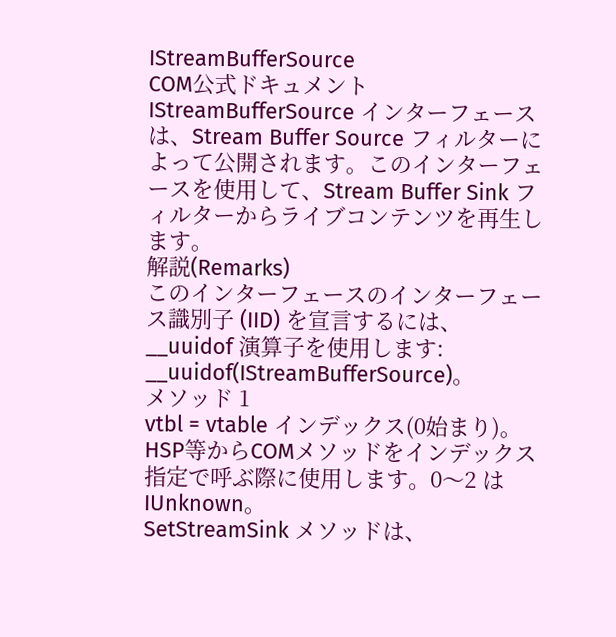IStreamBufferSource
COM公式ドキュメント
IStreamBufferSource インターフェースは、Stream Buffer Source フィルターによって公開されます。このインターフェースを使用して、Stream Buffer Sink フィルターからライブコンテンツを再生します。
解説(Remarks)
このインターフェースのインターフェース識別子 (IID) を宣言するには、__uuidof 演算子を使用します: __uuidof(IStreamBufferSource)。
メソッド 1
vtbl = vtable インデックス(0始まり)。HSP等からCOMメソッドをインデックス指定で呼ぶ際に使用します。0〜2 は IUnknown。
SetStreamSink メソッドは、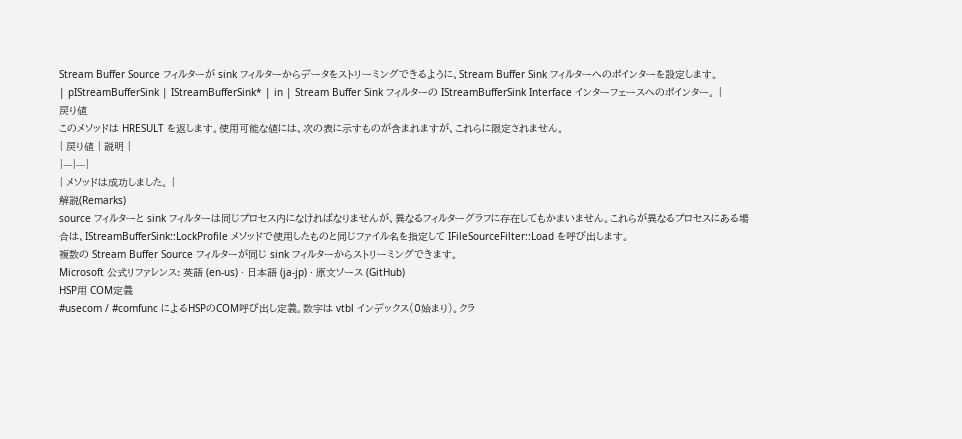Stream Buffer Source フィルターが sink フィルターからデータをストリーミングできるように、Stream Buffer Sink フィルターへのポインターを設定します。
| pIStreamBufferSink | IStreamBufferSink* | in | Stream Buffer Sink フィルターの IStreamBufferSink Interface インターフェースへのポインター。 |
戻り値
このメソッドは HRESULT を返します。使用可能な値には、次の表に示すものが含まれますが、これらに限定されません。
| 戻り値 | 説明 |
|---|---|
| メソッドは成功しました。 |
解説(Remarks)
source フィルターと sink フィルターは同じプロセス内になければなりませんが、異なるフィルターグラフに存在してもかまいません。これらが異なるプロセスにある場合は、IStreamBufferSink::LockProfile メソッドで使用したものと同じファイル名を指定して IFileSourceFilter::Load を呼び出します。
複数の Stream Buffer Source フィルターが同じ sink フィルターからストリーミングできます。
Microsoft 公式リファレンス: 英語 (en-us) · 日本語 (ja-jp) · 原文ソース (GitHub)
HSP用 COM定義
#usecom / #comfunc によるHSPのCOM呼び出し定義。数字は vtbl インデックス(0始まり)。クラ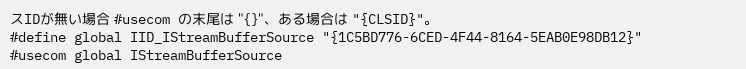スIDが無い場合 #usecom の末尾は "{}"、ある場合は "{CLSID}"。
#define global IID_IStreamBufferSource "{1C5BD776-6CED-4F44-8164-5EAB0E98DB12}"
#usecom global IStreamBufferSource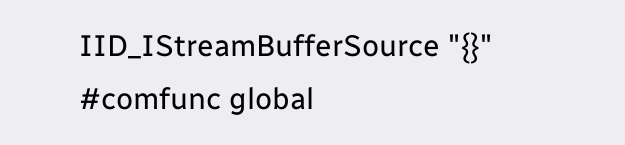IID_IStreamBufferSource "{}"
#comfunc global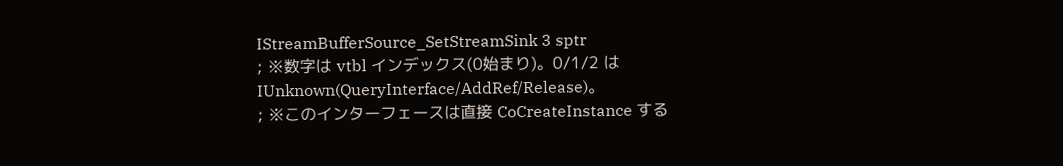IStreamBufferSource_SetStreamSink 3 sptr
; ※数字は vtbl インデックス(0始まり)。0/1/2 は IUnknown(QueryInterface/AddRef/Release)。
; ※このインターフェースは直接 CoCreateInstance する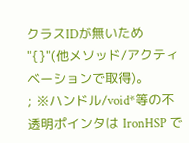クラスIDが無いため "{}"(他メソッド/アクティベーションで取得)。
; ※ハンドル/void*等の不透明ポインタは IronHSP で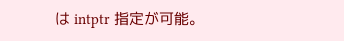は intptr 指定が可能。